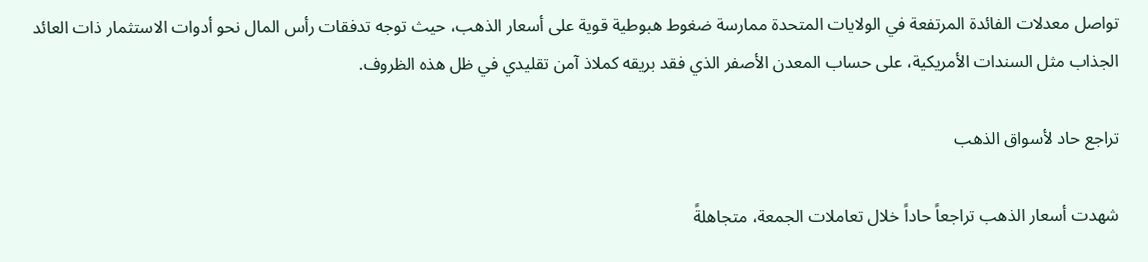تواصل معدلات الفائدة المرتفعة في الولايات المتحدة ممارسة ضغوط هبوطية قوية على أسعار الذهب، حيث توجه تدفقات رأس المال نحو أدوات الاستثمار ذات العائد الجذاب مثل السندات الأمريكية، على حساب المعدن الأصفر الذي فقد بريقه كملاذ آمن تقليدي في ظل هذه الظروف.

تراجع حاد لأسواق الذهب

شهدت أسعار الذهب تراجعاً حاداً خلال تعاملات الجمعة، متجاهلةً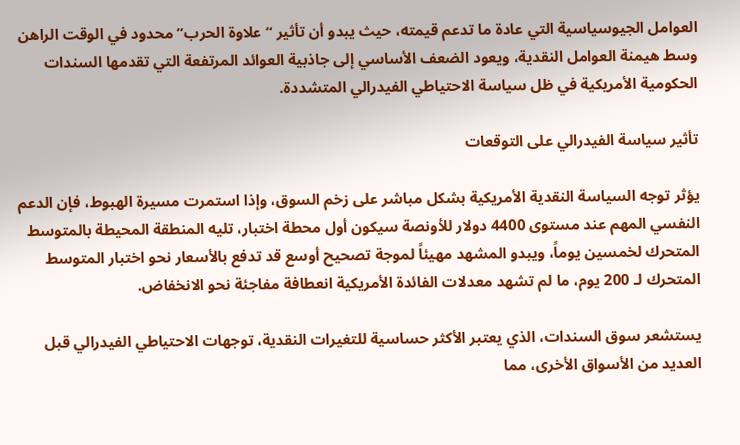العوامل الجيوسياسية التي عادة ما تدعم قيمته، حيث يبدو أن تأثير “علاوة الحرب” محدود في الوقت الراهن وسط هيمنة العوامل النقدية، ويعود الضعف الأساسي إلى جاذبية العوائد المرتفعة التي تقدمها السندات الحكومية الأمريكية في ظل سياسة الاحتياطي الفيدرالي المتشددة.

تأثير سياسة الفيدرالي على التوقعات

يؤثر توجه السياسة النقدية الأمريكية بشكل مباشر على زخم السوق، وإذا استمرت مسيرة الهبوط، فإن الدعم النفسي المهم عند مستوى 4400 دولار للأونصة سيكون أول محطة اختبار، تليه المنطقة المحيطة بالمتوسط المتحرك لخمسين يوماً، ويبدو المشهد مهيئاً لموجة تصحيح أوسع قد تدفع بالأسعار نحو اختبار المتوسط المتحرك لـ 200 يوم، ما لم تشهد معدلات الفائدة الأمريكية انعطافة مفاجئة نحو الانخفاض.

يستشعر سوق السندات، الذي يعتبر الأكثر حساسية للتغيرات النقدية، توجهات الاحتياطي الفيدرالي قبل العديد من الأسواق الأخرى، مما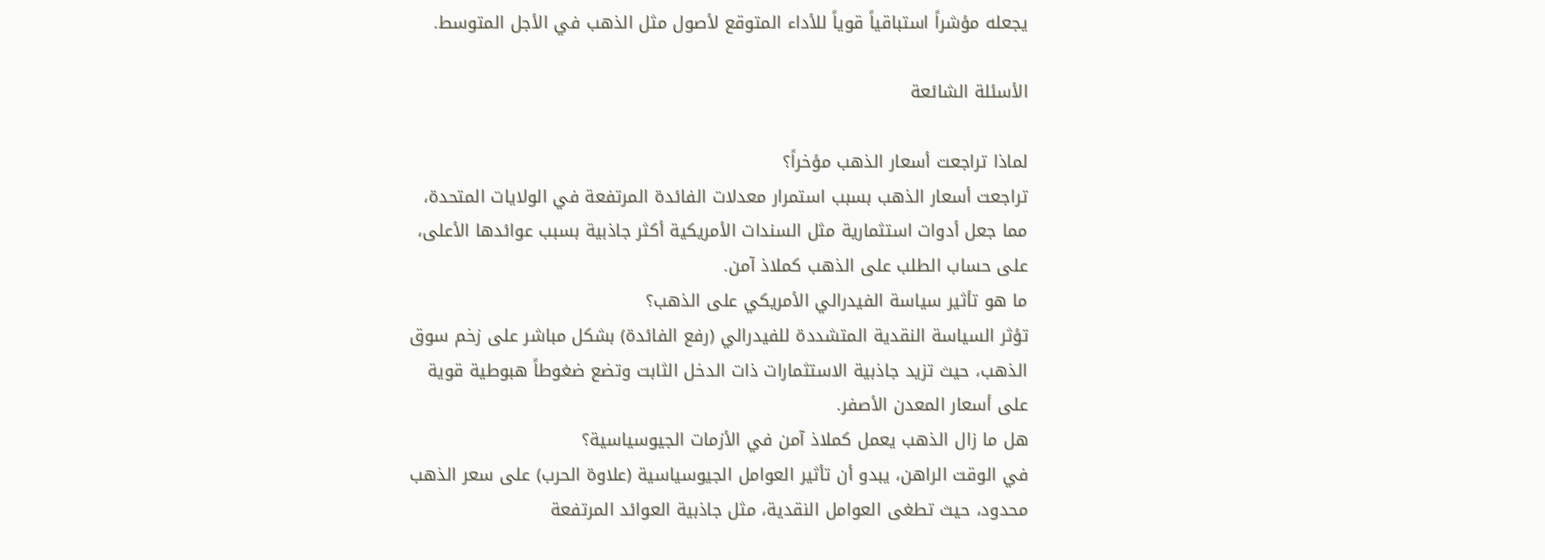يجعله مؤشراً استباقياً قوياً للأداء المتوقع لأصول مثل الذهب في الأجل المتوسط.

الأسئلة الشائعة

لماذا تراجعت أسعار الذهب مؤخراً؟
تراجعت أسعار الذهب بسبب استمرار معدلات الفائدة المرتفعة في الولايات المتحدة، مما جعل أدوات استثمارية مثل السندات الأمريكية أكثر جاذبية بسبب عوائدها الأعلى، على حساب الطلب على الذهب كملاذ آمن.
ما هو تأثير سياسة الفيدرالي الأمريكي على الذهب؟
تؤثر السياسة النقدية المتشددة للفيدرالي (رفع الفائدة) بشكل مباشر على زخم سوق الذهب، حيث تزيد جاذبية الاستثمارات ذات الدخل الثابت وتضع ضغوطاً هبوطية قوية على أسعار المعدن الأصفر.
هل ما زال الذهب يعمل كملاذ آمن في الأزمات الجيوسياسية؟
في الوقت الراهن، يبدو أن تأثير العوامل الجيوسياسية (علاوة الحرب) على سعر الذهب محدود، حيث تطغى العوامل النقدية، مثل جاذبية العوائد المرتفعة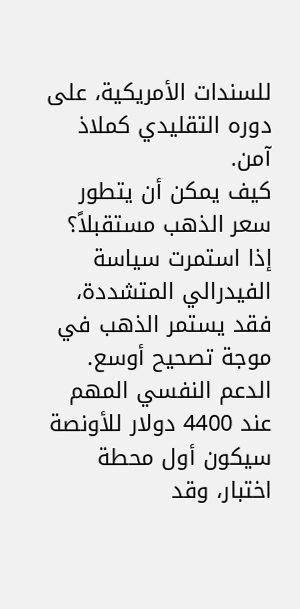للسندات الأمريكية، على دوره التقليدي كملاذ آمن.
كيف يمكن أن يتطور سعر الذهب مستقبلاً؟
إذا استمرت سياسة الفيدرالي المتشددة، فقد يستمر الذهب في موجة تصحيح أوسع. الدعم النفسي المهم عند 4400 دولار للأونصة سيكون أول محطة اختبار، وقد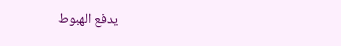يدفع الهبوط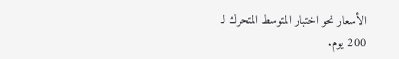الأسعار نحو اختبار المتوسط المتحرك لـ 200 يوم.